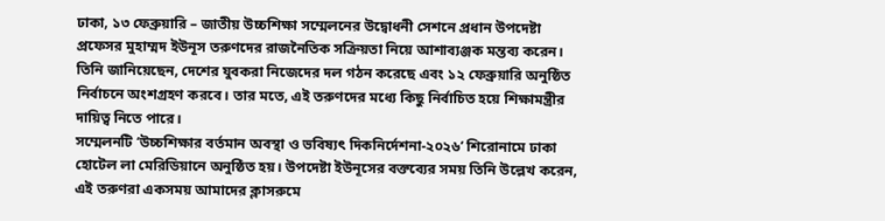ঢাকা, ১৩ ফেব্রুয়ারি – জাতীয় উচ্চশিক্ষা সম্মেলনের উদ্বোধনী সেশনে প্রধান উপদেষ্টা প্রফেসর মুহাম্মদ ইউনূস তরুণদের রাজনৈতিক সক্রিয়তা নিয়ে আশাব্যঞ্জক মন্তব্য করেন। তিনি জানিয়েছেন, দেশের যুবকরা নিজেদের দল গঠন করেছে এবং ১২ ফেব্রুয়ারি অনুষ্ঠিত নির্বাচনে অংশগ্রহণ করবে। তার মতে, এই তরুণদের মধ্যে কিছু নির্বাচিত হয়ে শিক্ষামন্ত্রীর দায়িত্ব নিতে পারে।
সম্মেলনটি ‘উচ্চশিক্ষার বর্তমান অবস্থা ও ভবিষ্যৎ দিকনির্দেশনা‑২০২৬’ শিরোনামে ঢাকা হোটেল লা মেরিডিয়ানে অনুষ্ঠিত হয়। উপদেষ্টা ইউনূসের বক্তব্যের সময় তিনি উল্লেখ করেন, এই তরুণরা একসময় আমাদের ক্লাসরুমে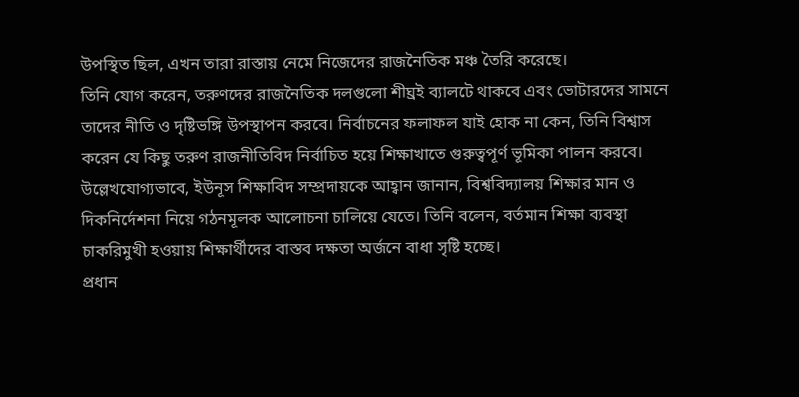উপস্থিত ছিল, এখন তারা রাস্তায় নেমে নিজেদের রাজনৈতিক মঞ্চ তৈরি করেছে।
তিনি যোগ করেন, তরুণদের রাজনৈতিক দলগুলো শীঘ্রই ব্যালটে থাকবে এবং ভোটারদের সামনে তাদের নীতি ও দৃষ্টিভঙ্গি উপস্থাপন করবে। নির্বাচনের ফলাফল যাই হোক না কেন, তিনি বিশ্বাস করেন যে কিছু তরুণ রাজনীতিবিদ নির্বাচিত হয়ে শিক্ষাখাতে গুরুত্বপূর্ণ ভূমিকা পালন করবে।
উল্লেখযোগ্যভাবে, ইউনূস শিক্ষাবিদ সম্প্রদায়কে আহ্বান জানান, বিশ্ববিদ্যালয় শিক্ষার মান ও দিকনির্দেশনা নিয়ে গঠনমূলক আলোচনা চালিয়ে যেতে। তিনি বলেন, বর্তমান শিক্ষা ব্যবস্থা চাকরিমুখী হওয়ায় শিক্ষার্থীদের বাস্তব দক্ষতা অর্জনে বাধা সৃষ্টি হচ্ছে।
প্রধান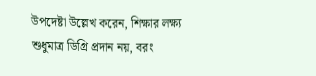উপদেষ্টা উল্লেখ করেন, শিক্ষার লক্ষ্য শুধুমাত্র ডিগ্রি প্রদান নয়, বরং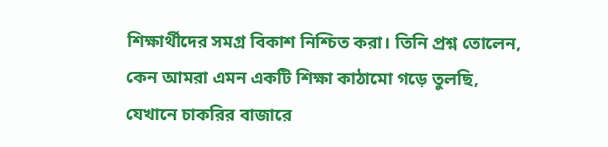শিক্ষার্থীদের সমগ্র বিকাশ নিশ্চিত করা। তিনি প্রশ্ন তোলেন, কেন আমরা এমন একটি শিক্ষা কাঠামো গড়ে তুলছি, যেখানে চাকরির বাজারে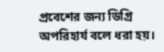প্রবেশের জন্য ডিগ্রি অপরিহার্য বলে ধরা হয়।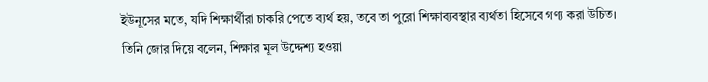ইউনূসের মতে, যদি শিক্ষার্থীরা চাকরি পেতে ব্যর্থ হয়, তবে তা পুরো শিক্ষাব্যবস্থার ব্যর্থতা হিসেবে গণ্য করা উচিত। তিনি জোর দিয়ে বলেন, শিক্ষার মূল উদ্দেশ্য হওয়া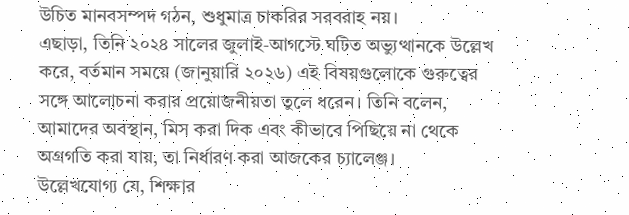উচিত মানবসম্পদ গঠন, শুধুমাত্র চাকরির সরবরাহ নয়।
এছাড়া, তিনি ২০২৪ সালের জুলাই‑আগস্টে ঘটিত অভ্যুত্থানকে উল্লেখ করে, বর্তমান সময়ে (জানুয়ারি ২০২৬) এই বিষয়গুলোকে গুরুত্বের সঙ্গে আলোচনা করার প্রয়োজনীয়তা তুলে ধরেন। তিনি বলেন, আমাদের অবস্থান, মিস করা দিক এবং কীভাবে পিছিয়ে না থেকে অগ্রগতি করা যায়, তা নির্ধারণ করা আজকের চ্যালেঞ্জ।
উল্লেখযোগ্য যে, শিক্ষার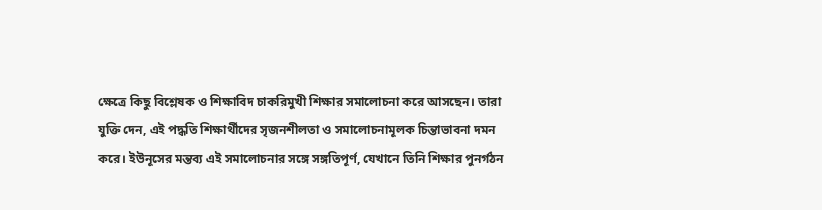ক্ষেত্রে কিছু বিশ্লেষক ও শিক্ষাবিদ চাকরিমুখী শিক্ষার সমালোচনা করে আসছেন। তারা যুক্তি দেন, এই পদ্ধতি শিক্ষার্থীদের সৃজনশীলতা ও সমালোচনামূলক চিন্তাভাবনা দমন করে। ইউনূসের মন্তব্য এই সমালোচনার সঙ্গে সঙ্গতিপূর্ণ, যেখানে তিনি শিক্ষার পুনর্গঠন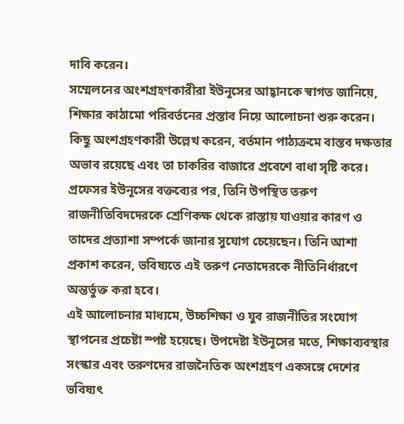দাবি করেন।
সম্মেলনের অংশগ্রহণকারীরা ইউনূসের আহ্বানকে স্বাগত জানিয়ে, শিক্ষার কাঠামো পরিবর্তনের প্রস্তাব নিয়ে আলোচনা শুরু করেন। কিছু অংশগ্রহণকারী উল্লেখ করেন, বর্তমান পাঠ্যক্রমে বাস্তব দক্ষতার অভাব রয়েছে এবং তা চাকরির বাজারে প্রবেশে বাধা সৃষ্টি করে।
প্রফেসর ইউনূসের বক্তব্যের পর, তিনি উপস্থিত তরুণ রাজনীতিবিদদেরকে শ্রেণিকক্ষ থেকে রাস্তায় যাওয়ার কারণ ও তাদের প্রত্যাশা সম্পর্কে জানার সুযোগ চেয়েছেন। তিনি আশা প্রকাশ করেন, ভবিষ্যতে এই তরুণ নেতাদেরকে নীতিনির্ধারণে অন্তর্ভুক্ত করা হবে।
এই আলোচনার মাধ্যমে, উচ্চশিক্ষা ও যুব রাজনীতির সংযোগ স্থাপনের প্রচেষ্টা স্পষ্ট হয়েছে। উপদেষ্টা ইউনূসের মতে, শিক্ষাব্যবস্থার সংস্কার এবং তরুণদের রাজনৈতিক অংশগ্রহণ একসঙ্গে দেশের ভবিষ্যৎ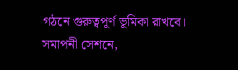গঠনে গুরুত্বপূর্ণ ভূমিকা রাখবে।
সমাপনী সেশনে,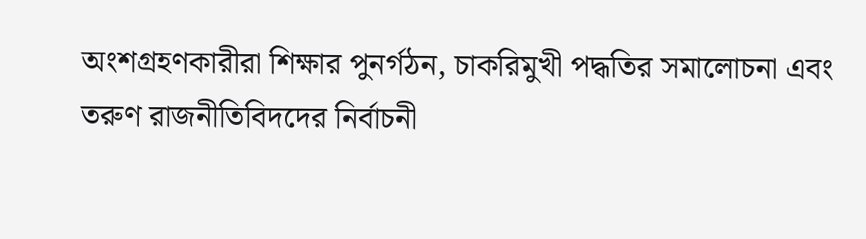অংশগ্রহণকারীরা শিক্ষার পুনর্গঠন, চাকরিমুখী পদ্ধতির সমালোচনা এবং তরুণ রাজনীতিবিদদের নির্বাচনী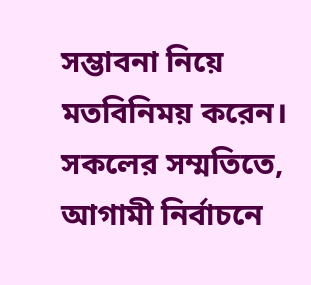সম্ভাবনা নিয়ে মতবিনিময় করেন। সকলের সম্মতিতে, আগামী নির্বাচনে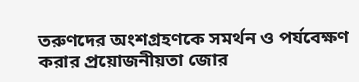তরুণদের অংশগ্রহণকে সমর্থন ও পর্যবেক্ষণ করার প্রয়োজনীয়তা জোর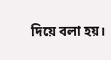দিয়ে বলা হয়।